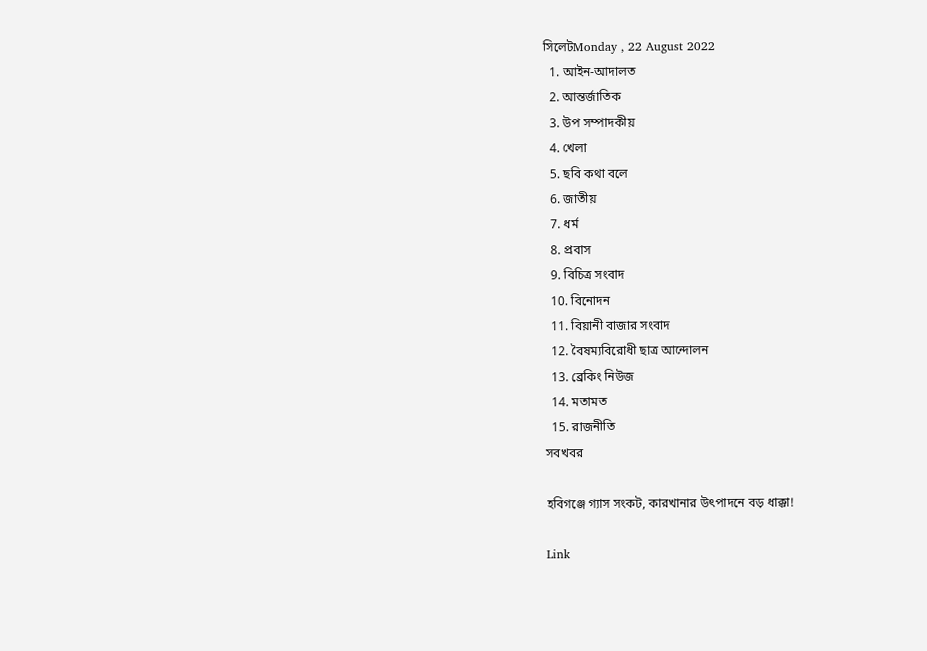সিলেটMonday , 22 August 2022
  1. আইন-আদালত
  2. আন্তর্জাতিক
  3. উপ সম্পাদকীয়
  4. খেলা
  5. ছবি কথা বলে
  6. জাতীয়
  7. ধর্ম
  8. প্রবাস
  9. বিচিত্র সংবাদ
  10. বিনোদন
  11. বিয়ানী বাজার সংবাদ
  12. বৈষম্যবিরোধী ছাত্র আন্দোলন
  13. ব্রেকিং নিউজ
  14. মতামত
  15. রাজনীতি
সবখবর

হবিগঞ্জে গ্যাস সংকট, কারখানার উৎপাদনে বড় ধাক্কা!

Link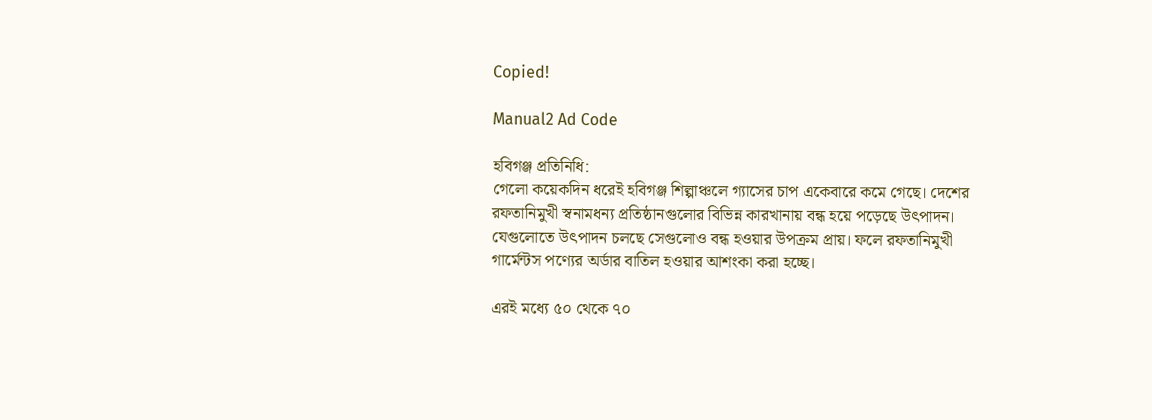Copied!

Manual2 Ad Code

হবিগঞ্জ প্রতিনিধি:
গেলো কয়েকদিন ধরেই হবিগঞ্জ শিল্পাঞ্চলে গ্যাসের চাপ একেবারে কমে গেছে। দেশের রফতানিমুখী স্বনামধন্য প্রতিষ্ঠানগুলোর বিভিন্ন কারখানায় বন্ধ হয়ে পড়েছে উৎপাদন। যেগুলোতে উৎপাদন চলছে সেগুলোও বন্ধ হওয়ার উপক্রম প্রায়। ফলে রফতানিমুখী গার্মেন্টস পণ্যের অর্ডার বাতিল হওয়ার আশংকা করা হচ্ছে।

এরই মধ্যে ৫০ থেকে ৭০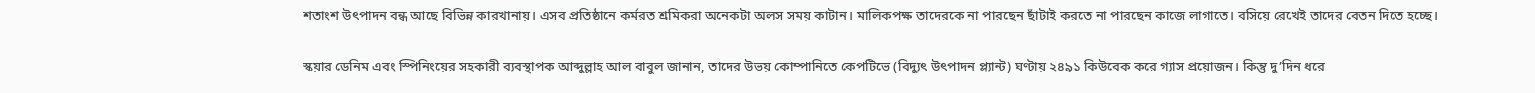শতাংশ উৎপাদন বন্ধ আছে বিভিন্ন কারখানায়। এসব প্রতিষ্ঠানে কর্মরত শ্রমিকরা অনেকটা অলস সময় কাটান। মালিকপক্ষ তাদেরকে না পারছেন ছাঁটাই করতে না পারছেন কাজে লাগাতে। বসিয়ে রেখেই তাদের বেতন দিতে হচ্ছে।

স্কয়ার ডেনিম এবং স্পিনিংয়ের সহকারী ব্যবস্থাপক আব্দুল্লাহ আল বাবুল জানান, তাদের উভয় কোম্পানিতে কেপটিভে (বিদ্যুৎ উৎপাদন প্ল্যান্ট) ঘণ্টায় ২৪৯১ কিউবেক করে গ্যাস প্রয়োজন। কিন্তু দু’দিন ধরে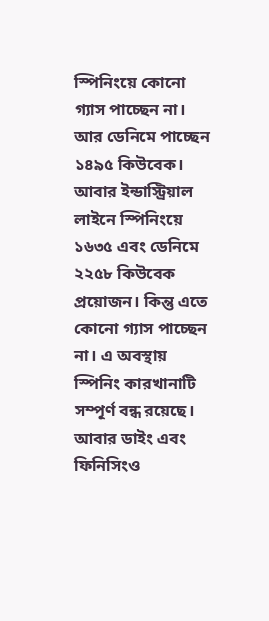স্পিনিংয়ে কোনো গ্যাস পাচ্ছেন না। আর ডেনিমে পাচ্ছেন ১৪৯৫ কিউবেক। আবার ইন্ডাস্ট্রিয়াল লাইনে স্পিনিংয়ে ১৬৩৫ এবং ডেনিমে ২২৫৮ কিউবেক প্রয়োজন। কিন্তু এতে কোনো গ্যাস পাচ্ছেন না। এ অবস্থায় স্পিনিং কারখানাটি সম্পূর্ণ বন্ধ রয়েছে। আবার ডাইং এবং ফিনিসিংও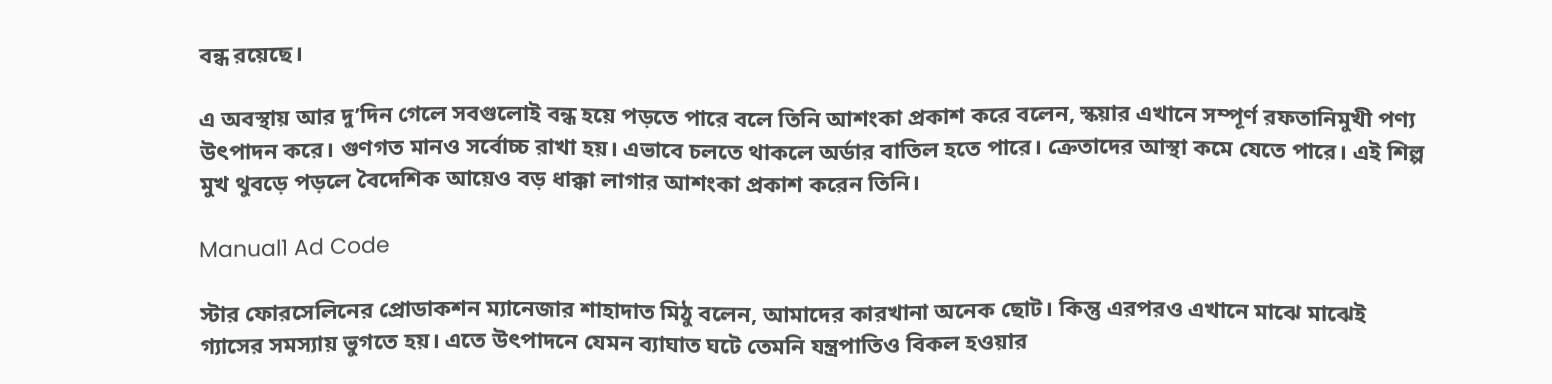বন্ধ রয়েছে।

এ অবস্থায় আর দু’দিন গেলে সবগুলোই বন্ধ হয়ে পড়তে পারে বলে তিনি আশংকা প্রকাশ করে বলেন, স্কয়ার এখানে সম্পূর্ণ রফতানিমুখী পণ্য উৎপাদন করে। গুণগত মানও সর্বোচ্চ রাখা হয়। এভাবে চলতে থাকলে অর্ডার বাতিল হতে পারে। ক্রেতাদের আস্থা কমে যেতে পারে। এই শিল্প মুখ থুবড়ে পড়লে বৈদেশিক আয়েও বড় ধাক্কা লাগার আশংকা প্রকাশ করেন তিনি।

Manual1 Ad Code

স্টার ফোরসেলিনের প্রোডাকশন ম্যানেজার শাহাদাত মিঠু বলেন, আমাদের কারখানা অনেক ছোট। কিন্তু এরপরও এখানে মাঝে মাঝেই গ্যাসের সমস্যায় ভুগতে হয়। এতে উৎপাদনে যেমন ব্যাঘাত ঘটে তেমনি যন্ত্রপাতিও বিকল হওয়ার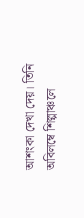আশংকা দেখা দেয়। তিনি অবিলম্বে শিল্পাঞ্চলে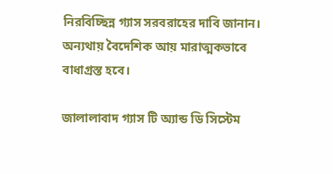নিরবিচ্ছিন্ন গ্যাস সরবরাহের দাবি জানান। অন্যথায় বৈদেশিক আয় মারাত্মকভাবে বাধাগ্রস্ত হবে।

জালালাবাদ গ্যাস টি অ্যান্ড ডি সিস্টেম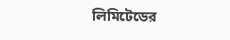লিমিটেডের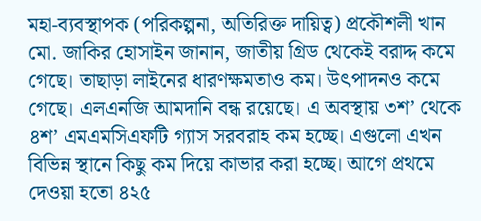মহা-ব্যবস্থাপক (পরিকল্পনা, অতিরিক্ত দায়িত্ব) প্রকৌশলী খান মো. জাকির হোসাইন জানান, জাতীয় গ্রিড থেকেই বরাদ্দ কমে গেছে। তাছাড়া লাইনের ধারণক্ষমতাও কম। উৎপাদনও কমে গেছে। এলএনজি আমদানি বন্ধ রয়েছে। এ অবস্থায় ৩শ’ থেকে ৪শ’ এমএমসিএফটি গ্যাস সরবরাহ কম হচ্ছে। এগুলো এখন বিভিন্ন স্থানে কিছু কম দিয়ে কাভার করা হচ্ছে। আগে প্রথমে দেওয়া হতো ৪২৫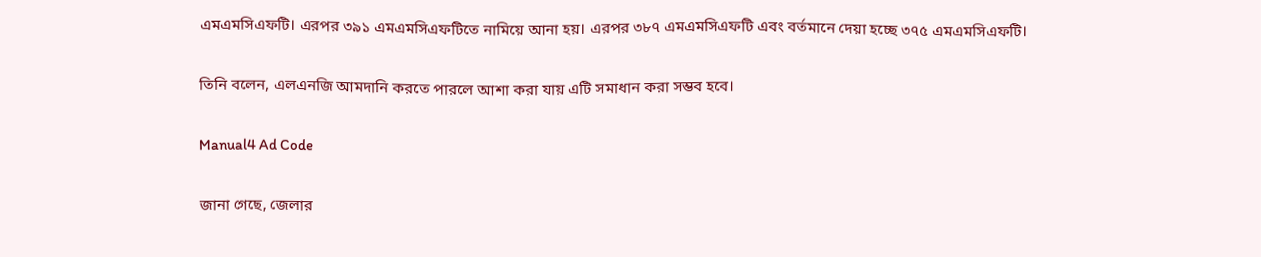এমএমসিএফটি। এরপর ৩৯১ এমএমসিএফটিতে নামিয়ে আনা হয়। এরপর ৩৮৭ এমএমসিএফটি এবং বর্তমানে দেয়া হচ্ছে ৩৭৫ এমএমসিএফটি।

তিনি বলেন, এলএনজি আমদানি করতে পারলে আশা করা যায় এটি সমাধান করা সম্ভব হবে।

Manual4 Ad Code

জানা গেছে, জেলার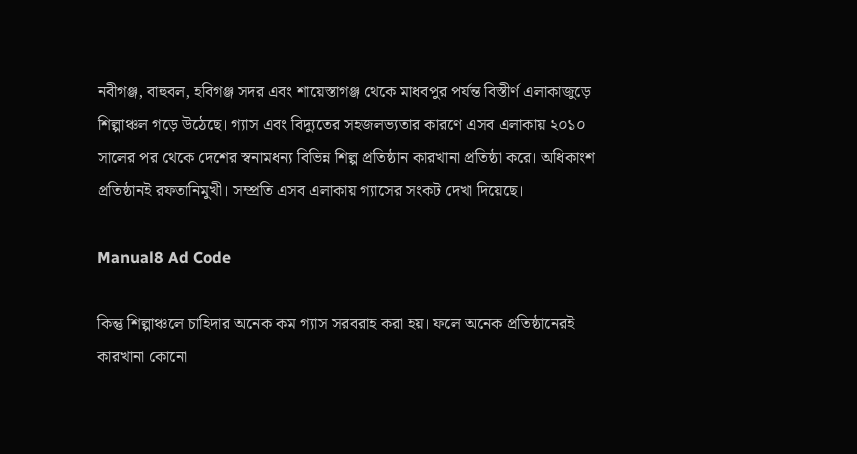নবীগঞ্জ, বাহুবল, হবিগঞ্জ সদর এবং শায়েস্তাগঞ্জ থেকে মাধবপুর পর্যন্ত বিস্তীর্ণ এলাকাজুড়ে শিল্পাঞ্চল গড়ে উঠেছে। গ্যাস এবং বিদ্যুতের সহজলভ্যতার কারণে এসব এলাকায় ২০১০ সালের পর থেকে দেশের স্বনামধন্য বিভিন্ন শিল্প প্রতিষ্ঠান কারখানা প্রতিষ্ঠা করে। অধিকাংশ প্রতিষ্ঠানই রফতানিমুখী। সম্প্রতি এসব এলাকায় গ্যাসের সংকট দেখা দিয়েছে।

Manual8 Ad Code

কিন্তু শিল্পাঞ্চলে চাহিদার অনেক কম গ্যাস সরবরাহ করা হয়। ফলে অনেক প্রতিষ্ঠানেরই কারখানা কোনো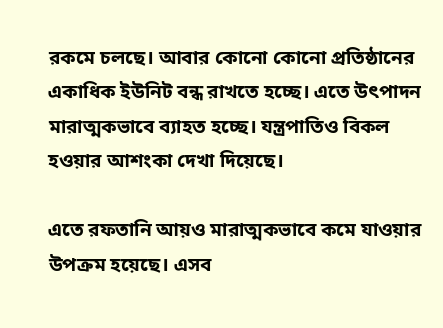রকমে চলছে। আবার কোনো কোনো প্রতিষ্ঠানের একাধিক ইউনিট বন্ধ রাখতে হচ্ছে। এতে উৎপাদন মারাত্মকভাবে ব্যাহত হচ্ছে। যন্ত্রপাতিও বিকল হওয়ার আশংকা দেখা দিয়েছে।

এতে রফতানি আয়ও মারাত্মকভাবে কমে যাওয়ার উপক্রম হয়েছে। এসব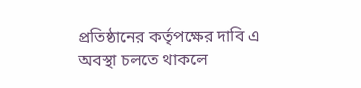প্রতিষ্ঠানের কর্তৃপক্ষের দাবি এ অবস্থা চলতে থাকলে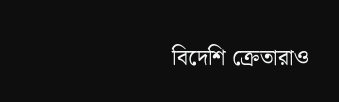বিদেশি ক্রেতারাও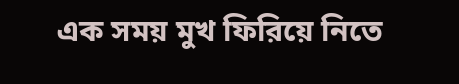এক সময় মুখ ফিরিয়ে নিতে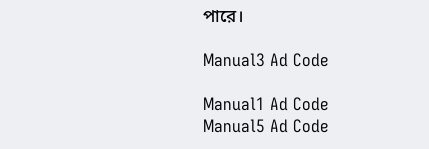পারে।

Manual3 Ad Code

Manual1 Ad Code
Manual5 Ad Code